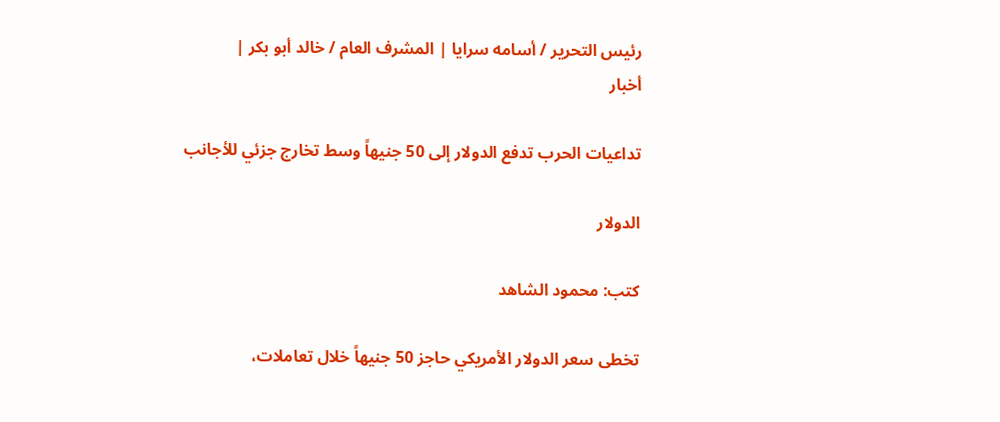رئيس التحرير / أسامه سرايا | المشرف العام / خالد أبو بكر |
أخبار

تداعيات الحرب تدفع الدولار إلى 50 جنيهاً وسط تخارج جزئي للأجانب

الدولار

كتب: محمود الشاهد

تخطى سعر الدولار الأمريكي حاجز 50 جنيهاً خلال تعاملات،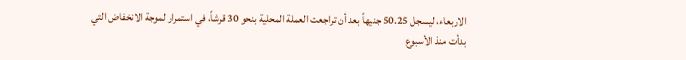الاربعاء، ليسجل 50.25 جنيهاً بعد أن تراجعت العملة المحلية بنحو 30 قرشاً، في استمرار لموجة الانخفاض التي بدأت منذ الأسبوع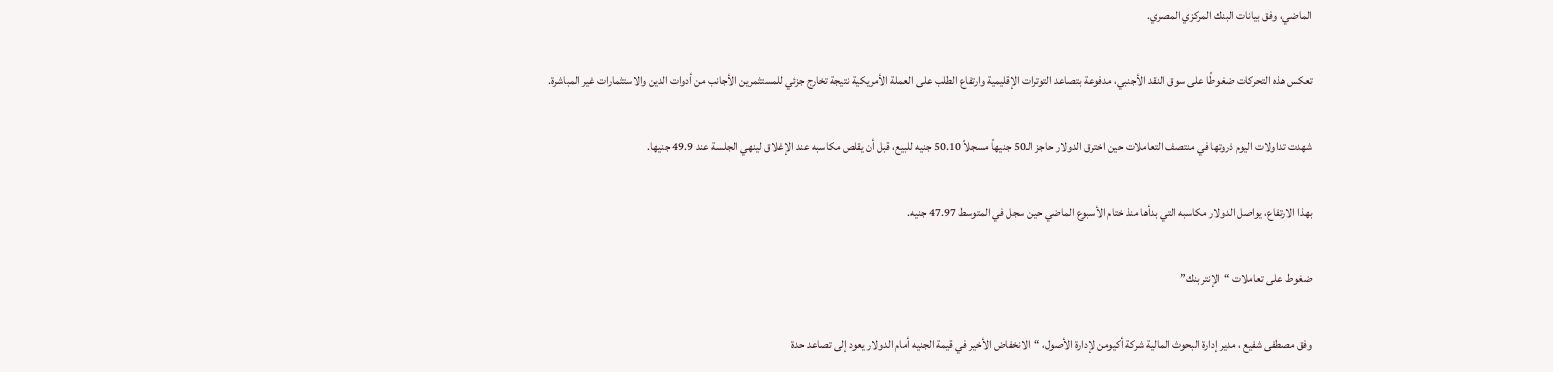الماضي، وفق بيانات البنك المركزي المصري.

تعكس هذه التحركات ضغوطًا على سوق النقد الأجنبي، مدفوعة بتصاعد التوترات الإقليمية وارتفاع الطلب على العملة الأمريكية نتيجة تخارج جزئي للمستثمرين الأجانب من أدوات الدين والاستثمارات غير المباشرة.

شهدت تداولات اليوم ذروتها في منتصف التعاملات حين اخترق الدولار حاجز الـ50 جنيهاً مسجلاً 50.10 جنيه للبيع، قبل أن يقلص مكاسبه عند الإغلاق لينهي الجلسة عند 49.9 جنيها.

بهذا الارتفاع، يواصل الدولار مكاسبه التي بدأها منذ ختام الأسبوع الماضي حين سجل في المتوسط 47.97 جنيه.

ضغوط على تعاملات “الإنتربنك”

وفق مصطفى شفيع ، مدير إدارة البحوث المالية شركة أكيومن لإدارة الأصول، “الانخفاض الأخير في قيمة الجنيه أمام الدولار يعود إلى تصاعد حدة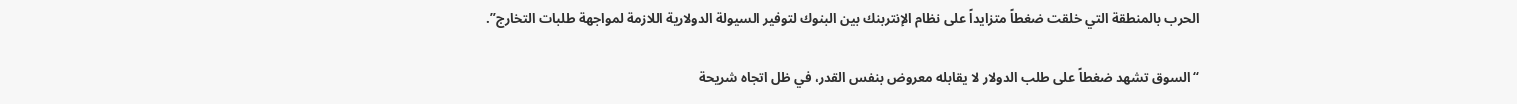الحرب بالمنطقة التي خلقت ضغطاً متزايداً على نظام الإنتربنك بين البنوك لتوفير السيولة الدولارية اللازمة لمواجهة طلبات التخارج”.

“السوق تشهد ضغطاً على طلب الدولار لا يقابله معروض بنفس القدر، في ظل اتجاه شريحة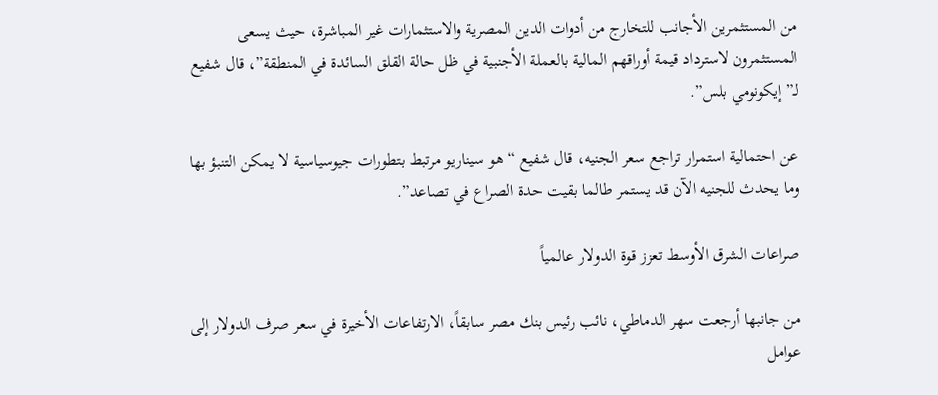من المستثمرين الأجانب للتخارج من أدوات الدين المصرية والاستثمارات غير المباشرة، حيث يسعى المستثمرون لاسترداد قيمة أوراقهم المالية بالعملة الأجنبية في ظل حالة القلق السائدة في المنطقة”، قال شفيع لـ”إيكونومي بلس”.

عن احتمالية استمرار تراجع سعر الجنيه، قال شفيع “هو سيناريو مرتبط بتطورات جيوسياسية لا يمكن التنبؤ بها وما يحدث للجنيه الآن قد يستمر طالما بقيت حدة الصراع في تصاعد”.

صراعات الشرق الأوسط تعزز قوة الدولار عالمياً

من جانبها أرجعت سهر الدماطي، نائب رئيس بنك مصر سابقاً، الارتفاعات الأخيرة في سعر صرف الدولار إلى عوامل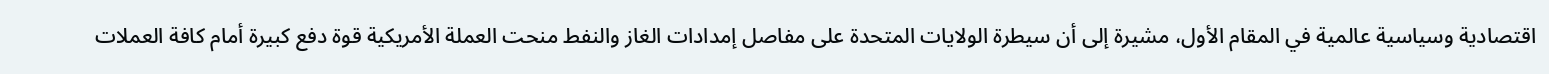اقتصادية وسياسية عالمية في المقام الأول، مشيرة إلى أن سيطرة الولايات المتحدة على مفاصل إمدادات الغاز والنفط منحت العملة الأمريكية قوة دفع كبيرة أمام كافة العملات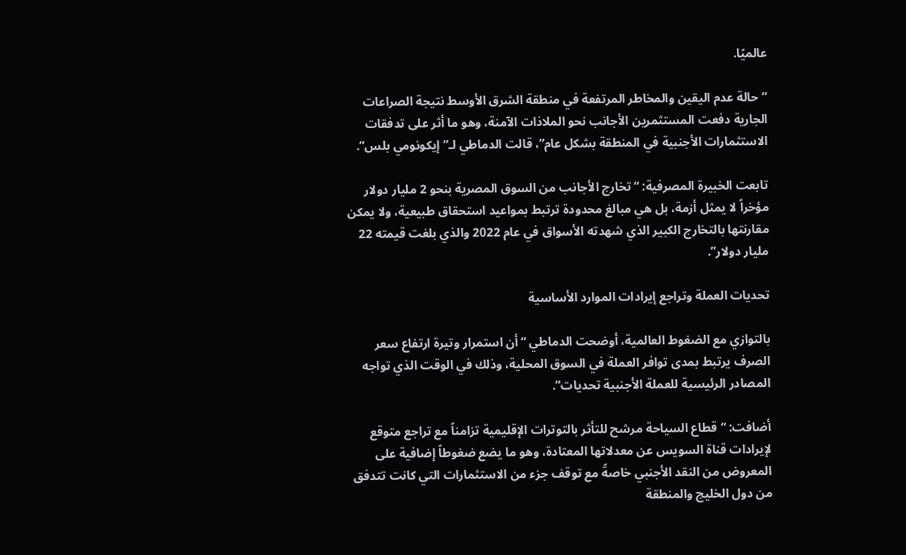عالميًا.

“حالة عدم اليقين والمخاطر المرتفعة في منطقة الشرق الأوسط نتيجة الصراعات الجارية دفعت المستثمرين الأجانب نحو الملاذات الآمنة، وهو ما أثر على تدفقات الاستثمارات الأجنبية في المنطقة بشكل عام”، قالت الدماطي لـ”إيكونومي بلس”.

تابعت الخبيرة المصرفية: “تخارج الأجانب من السوق المصرية بنحو 2 مليار دولار مؤخراً لا يمثل أزمة، بل هي مبالغ محدودة ترتبط بمواعيد استحقاق طبيعية، ولا يمكن مقارنتها بالتخارج الكبير الذي شهدته الأسواق في عام 2022 والذي بلغت قيمته 22 مليار دولار”.

تحديات العملة وتراجع إيرادات الموارد الأساسية

بالتوازي مع الضغوط العالمية، أوضحت الدماطي “أن استمرار وتيرة ارتفاع سعر الصرف يرتبط بمدى توافر العملة في السوق المحلية، وذلك في الوقت الذي تواجه المصادر الرئيسية للعملة الأجنبية تحديات”.

أضافت: “قطاع السياحة مرشح للتأثر بالتوترات الإقليمية تزامناً مع تراجع متوقع لإيرادات قناة السويس عن معدلاتها المعتادة، وهو ما يضع ضغوطاً إضافية على المعروض من النقد الأجنبي خاصةً مع توقف جزء من الاستثمارات التي كانت تتدفق من دول الخليج والمنطقة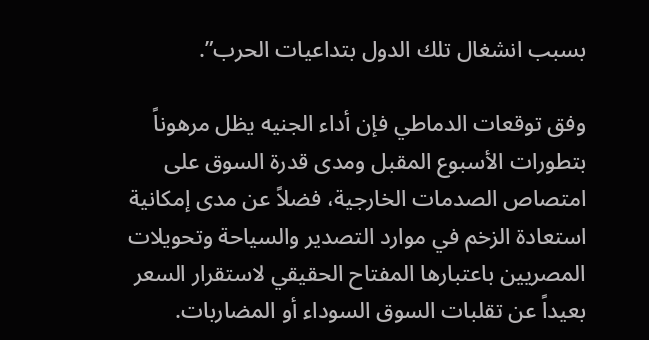بسبب انشغال تلك الدول بتداعيات الحرب”.

وفق توقعات الدماطي فإن أداء الجنيه يظل مرهوناً بتطورات الأسبوع المقبل ومدى قدرة السوق على امتصاص الصدمات الخارجية، فضلاً عن مدى إمكانية استعادة الزخم في موارد التصدير والسياحة وتحويلات المصريين باعتبارها المفتاح الحقيقي لاستقرار السعر بعيداً عن تقلبات السوق السوداء أو المضاربات.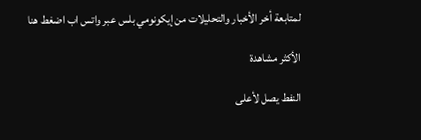لمتابعة أخر الأخبار والتحليلات من إيكونومي بلس عبر واتس اب اضغط هنا

الأكثر مشاهدة

النفط يصل لأعلى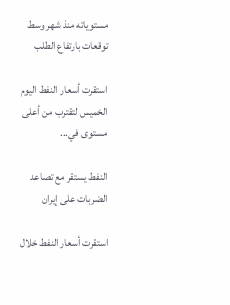مستوياته منذ شهر وسط توقعات بارتفاع الطلب

استقرت أسعار النفط اليوم الخميس لتقترب من أعلى مستوى في...

النفط يستقر مع تصاعد الضربات على إيران

استقرت أسعار النفط خلال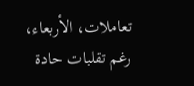تعاملات، الأربعاء، رغم تقلبات حادة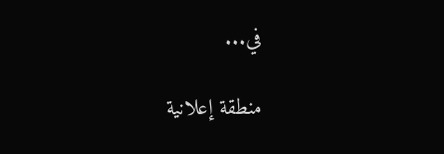في...

منطقة إعلانية